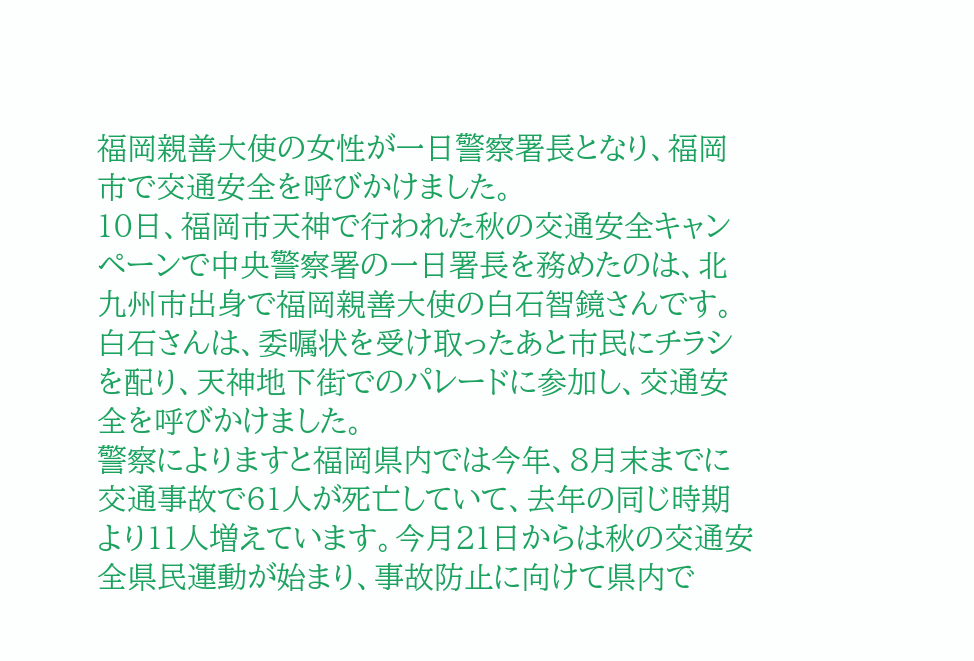福岡親善大使の女性が一日警察署長となり、福岡市で交通安全を呼びかけました。
10日、福岡市天神で行われた秋の交通安全キャンペーンで中央警察署の一日署長を務めたのは、北九州市出身で福岡親善大使の白石智鏡さんです。
白石さんは、委嘱状を受け取ったあと市民にチラシを配り、天神地下街でのパレードに参加し、交通安全を呼びかけました。
警察によりますと福岡県内では今年、8月末までに交通事故で61人が死亡していて、去年の同じ時期より11人増えています。今月21日からは秋の交通安全県民運動が始まり、事故防止に向けて県内で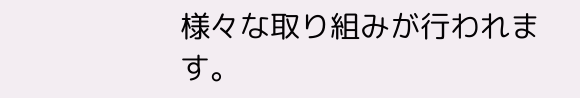様々な取り組みが行われます。